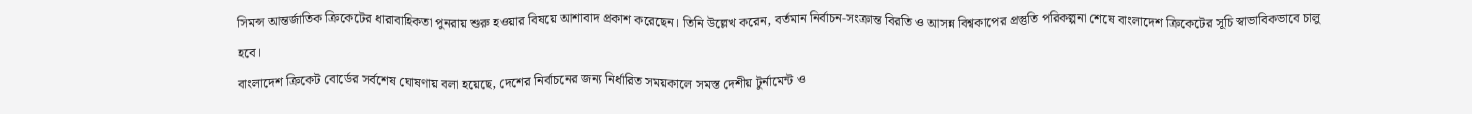সিমন্স আন্তর্জাতিক ক্রিকেটের ধারাবাহিকতা পুনরায় শুরু হওয়ার বিষয়ে আশাবাদ প্রকাশ করেছেন। তিনি উল্লেখ করেন, বর্তমান নির্বাচন‑সংক্রান্ত বিরতি ও আসন্ন বিশ্বকাপের প্রস্তুতি পরিকল্পনা শেষে বাংলাদেশ ক্রিকেটের সূচি স্বাভাবিকভাবে চালু হবে।
বাংলাদেশ ক্রিকেট বোর্ডের সর্বশেষ ঘোষণায় বলা হয়েছে, দেশের নির্বাচনের জন্য নির্ধারিত সময়কালে সমস্ত দেশীয় টুর্নামেন্ট ও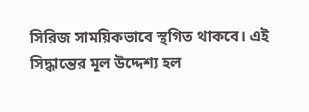সিরিজ সাময়িকভাবে স্থগিত থাকবে। এই সিদ্ধান্তের মূল উদ্দেশ্য হল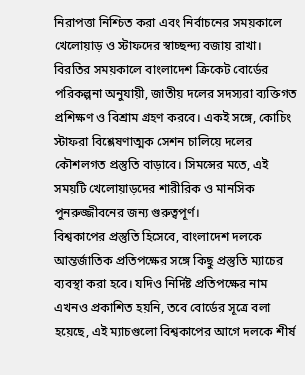নিরাপত্তা নিশ্চিত করা এবং নির্বাচনের সময়কালে খেলোয়াড় ও স্টাফদের স্বাচ্ছন্দ্য বজায় রাখা।
বিরতির সময়কালে বাংলাদেশ ক্রিকেট বোর্ডের পরিকল্পনা অনুযায়ী, জাতীয় দলের সদস্যরা ব্যক্তিগত প্রশিক্ষণ ও বিশ্রাম গ্রহণ করবে। একই সঙ্গে, কোচিং স্টাফরা বিশ্লেষণাত্মক সেশন চালিয়ে দলের কৌশলগত প্রস্তুতি বাড়াবে। সিমন্সের মতে, এই সময়টি খেলোয়াড়দের শারীরিক ও মানসিক পুনরুজ্জীবনের জন্য গুরুত্বপূর্ণ।
বিশ্বকাপের প্রস্তুতি হিসেবে, বাংলাদেশ দলকে আন্তর্জাতিক প্রতিপক্ষের সঙ্গে কিছু প্রস্তুতি ম্যাচের ব্যবস্থা করা হবে। যদিও নির্দিষ্ট প্রতিপক্ষের নাম এখনও প্রকাশিত হয়নি, তবে বোর্ডের সূত্রে বলা হয়েছে, এই ম্যাচগুলো বিশ্বকাপের আগে দলকে শীর্ষ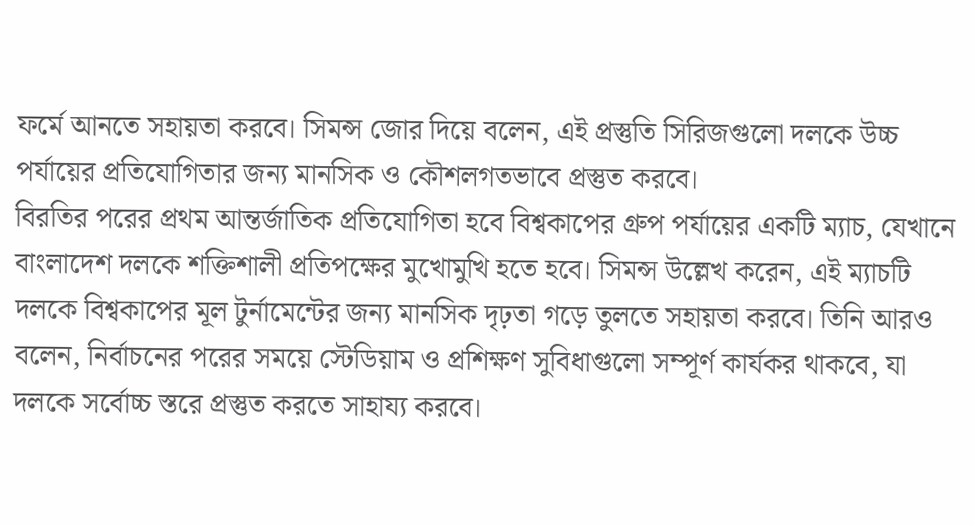ফর্মে আনতে সহায়তা করবে। সিমন্স জোর দিয়ে বলেন, এই প্রস্তুতি সিরিজগুলো দলকে উচ্চ পর্যায়ের প্রতিযোগিতার জন্য মানসিক ও কৌশলগতভাবে প্রস্তুত করবে।
বিরতির পরের প্রথম আন্তর্জাতিক প্রতিযোগিতা হবে বিশ্বকাপের গ্রুপ পর্যায়ের একটি ম্যাচ, যেখানে বাংলাদেশ দলকে শক্তিশালী প্রতিপক্ষের মুখোমুখি হতে হবে। সিমন্স উল্লেখ করেন, এই ম্যাচটি দলকে বিশ্বকাপের মূল টুর্নামেন্টের জন্য মানসিক দৃঢ়তা গড়ে তুলতে সহায়তা করবে। তিনি আরও বলেন, নির্বাচনের পরের সময়ে স্টেডিয়াম ও প্রশিক্ষণ সুবিধাগুলো সম্পূর্ণ কার্যকর থাকবে, যা দলকে সর্বোচ্চ স্তরে প্রস্তুত করতে সাহায্য করবে।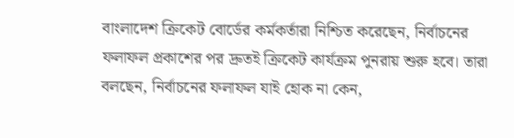বাংলাদেশ ক্রিকেট বোর্ডের কর্মকর্তারা নিশ্চিত করেছেন, নির্বাচনের ফলাফল প্রকাশের পর দ্রুতই ক্রিকেট কার্যক্রম পুনরায় শুরু হবে। তারা বলছেন, নির্বাচনের ফলাফল যাই হোক না কেন,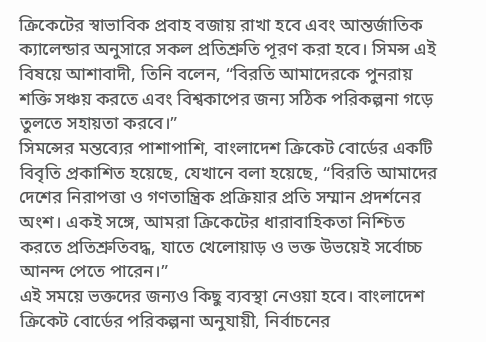ক্রিকেটের স্বাভাবিক প্রবাহ বজায় রাখা হবে এবং আন্তর্জাতিক ক্যালেন্ডার অনুসারে সকল প্রতিশ্রুতি পূরণ করা হবে। সিমন্স এই বিষয়ে আশাবাদী, তিনি বলেন, “বিরতি আমাদেরকে পুনরায় শক্তি সঞ্চয় করতে এবং বিশ্বকাপের জন্য সঠিক পরিকল্পনা গড়ে তুলতে সহায়তা করবে।”
সিমন্সের মন্তব্যের পাশাপাশি, বাংলাদেশ ক্রিকেট বোর্ডের একটি বিবৃতি প্রকাশিত হয়েছে, যেখানে বলা হয়েছে, “বিরতি আমাদের দেশের নিরাপত্তা ও গণতান্ত্রিক প্রক্রিয়ার প্রতি সম্মান প্রদর্শনের অংশ। একই সঙ্গে, আমরা ক্রিকেটের ধারাবাহিকতা নিশ্চিত করতে প্রতিশ্রুতিবদ্ধ, যাতে খেলোয়াড় ও ভক্ত উভয়েই সর্বোচ্চ আনন্দ পেতে পারেন।”
এই সময়ে ভক্তদের জন্যও কিছু ব্যবস্থা নেওয়া হবে। বাংলাদেশ ক্রিকেট বোর্ডের পরিকল্পনা অনুযায়ী, নির্বাচনের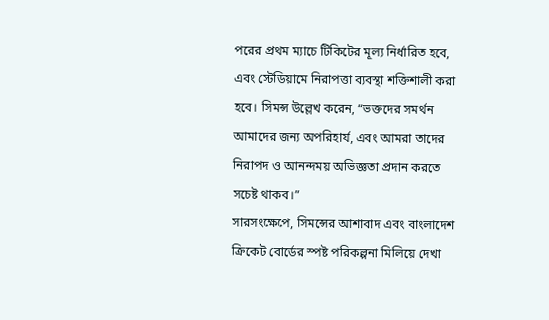পরের প্রথম ম্যাচে টিকিটের মূল্য নির্ধারিত হবে, এবং স্টেডিয়ামে নিরাপত্তা ব্যবস্থা শক্তিশালী করা হবে। সিমন্স উল্লেখ করেন, “ভক্তদের সমর্থন আমাদের জন্য অপরিহার্য, এবং আমরা তাদের নিরাপদ ও আনন্দময় অভিজ্ঞতা প্রদান করতে সচেষ্ট থাকব।”
সারসংক্ষেপে, সিমন্সের আশাবাদ এবং বাংলাদেশ ক্রিকেট বোর্ডের স্পষ্ট পরিকল্পনা মিলিয়ে দেখা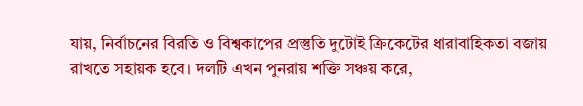যায়, নির্বাচনের বিরতি ও বিশ্বকাপের প্রস্তুতি দুটোই ক্রিকেটের ধারাবাহিকতা বজায় রাখতে সহায়ক হবে। দলটি এখন পুনরায় শক্তি সঞ্চয় করে,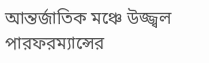আন্তর্জাতিক মঞ্চে উজ্জ্বল পারফরম্যান্সের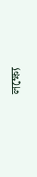লক্ষ্যে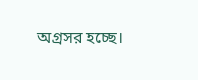অগ্রসর হচ্ছে।